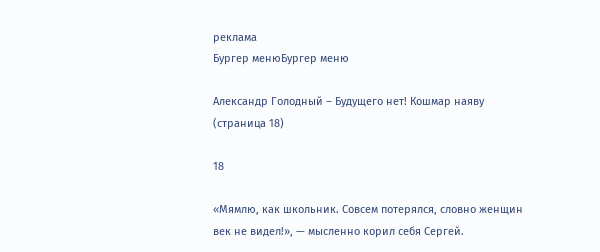реклама
Бургер менюБургер меню

Александр Голодный – Будущего нет! Кошмар наяву (страница 18)

18

«Мямлю, как школьник. Совсем потерялся, словно женщин век не видел!», — мысленно корил себя Сергей.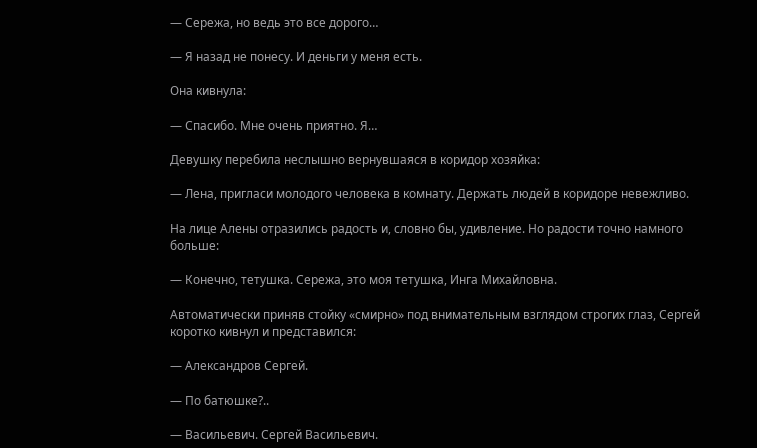— Сережа, но ведь это все дорого…

— Я назад не понесу. И деньги у меня есть.

Она кивнула:

— Спасибо. Мне очень приятно. Я…

Девушку перебила неслышно вернувшаяся в коридор хозяйка:

— Лена, пригласи молодого человека в комнату. Держать людей в коридоре невежливо.

На лице Алены отразились радость и, словно бы, удивление. Но радости точно намного больше:

— Конечно, тетушка. Сережа, это моя тетушка, Инга Михайловна.

Автоматически приняв стойку «смирно» под внимательным взглядом строгих глаз, Сергей коротко кивнул и представился:

— Александров Сергей.

— По батюшке?..

— Васильевич. Сергей Васильевич.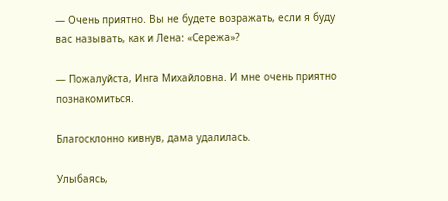— Очень приятно. Вы не будете возражать, если я буду вас называть, как и Лена: «Сережа»?

— Пожалуйста, Инга Михайловна. И мне очень приятно познакомиться.

Благосклонно кивнув, дама удалилась.

Улыбаясь,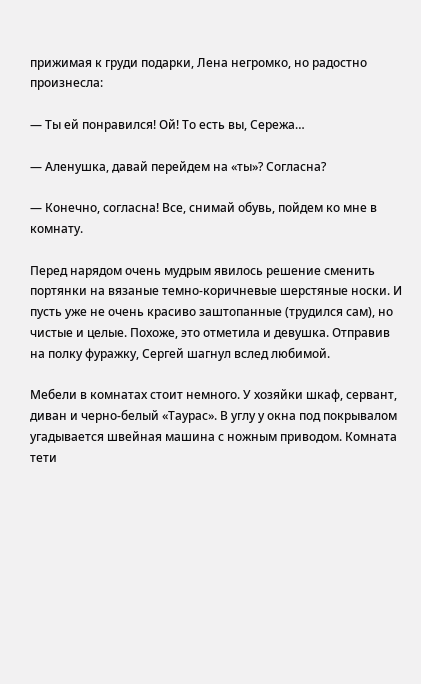прижимая к груди подарки, Лена негромко, но радостно произнесла:

— Ты ей понравился! Ой! То есть вы, Сережа…

— Аленушка, давай перейдем на «ты»? Согласна?

— Конечно, согласна! Все, снимай обувь, пойдем ко мне в комнату.

Перед нарядом очень мудрым явилось решение сменить портянки на вязаные темно-коричневые шерстяные носки. И пусть уже не очень красиво заштопанные (трудился сам), но чистые и целые. Похоже, это отметила и девушка. Отправив на полку фуражку, Сергей шагнул вслед любимой.

Мебели в комнатах стоит немного. У хозяйки шкаф, сервант, диван и черно-белый «Таурас». В углу у окна под покрывалом угадывается швейная машина с ножным приводом. Комната тети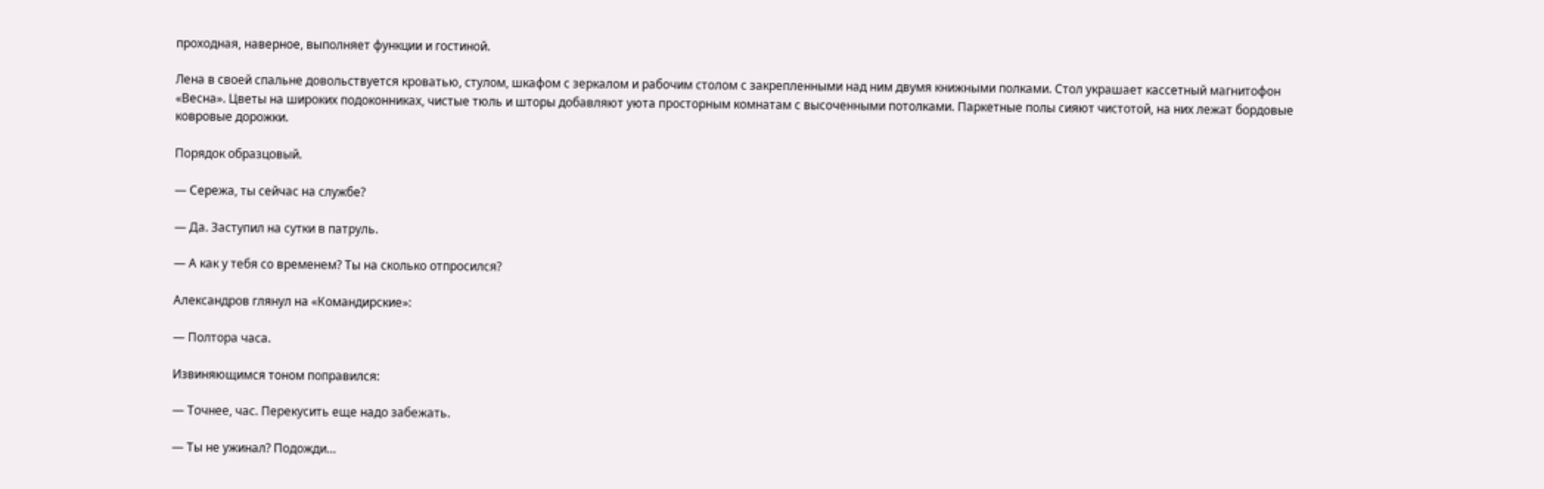проходная, наверное, выполняет функции и гостиной.

Лена в своей спальне довольствуется кроватью, стулом, шкафом с зеркалом и рабочим столом с закрепленными над ним двумя книжными полками. Стол украшает кассетный магнитофон «Весна». Цветы на широких подоконниках, чистые тюль и шторы добавляют уюта просторным комнатам с высоченными потолками. Паркетные полы сияют чистотой, на них лежат бордовые ковровые дорожки.

Порядок образцовый.

— Сережа, ты сейчас на службе?

— Да. Заступил на сутки в патруль.

— А как у тебя со временем? Ты на сколько отпросился?

Александров глянул на «Командирские»:

— Полтора часа.

Извиняющимся тоном поправился:

— Точнее, час. Перекусить еще надо забежать.

— Ты не ужинал? Подожди…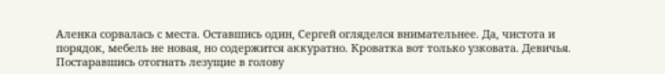Аленка сорвалась с места. Оставшись один, Сергей огляделся внимательнее. Да, чистота и порядок, мебель не новая, но содержится аккуратно. Кроватка вот только узковата. Девичья. Постаравшись отогнать лезущие в голову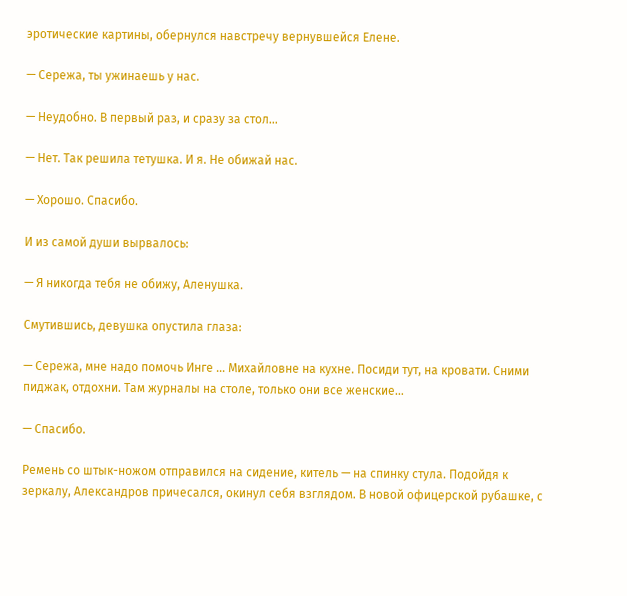эротические картины, обернулся навстречу вернувшейся Елене.

— Сережа, ты ужинаешь у нас.

— Неудобно. В первый раз, и сразу за стол…

— Нет. Так решила тетушка. И я. Не обижай нас.

— Хорошо. Спасибо.

И из самой души вырвалось:

— Я никогда тебя не обижу, Аленушка.

Смутившись, девушка опустила глаза:

— Сережа, мне надо помочь Инге … Михайловне на кухне. Посиди тут, на кровати. Сними пиджак, отдохни. Там журналы на столе, только они все женские…

— Спасибо.

Ремень со штык-ножом отправился на сидение, китель — на спинку стула. Подойдя к зеркалу, Александров причесался, окинул себя взглядом. В новой офицерской рубашке, с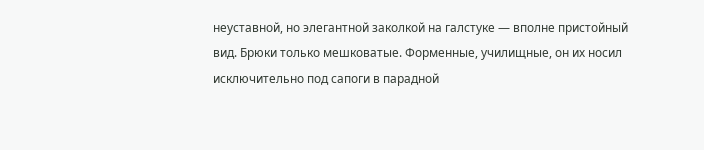неуставной, но элегантной заколкой на галстуке — вполне пристойный вид. Брюки только мешковатые. Форменные, училищные, он их носил исключительно под сапоги в парадной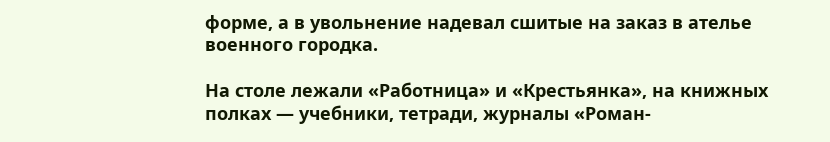форме, а в увольнение надевал сшитые на заказ в ателье военного городка.

На столе лежали «Работница» и «Крестьянка», на книжных полках — учебники, тетради, журналы «Роман-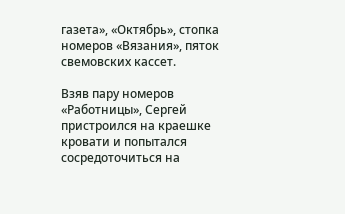газета», «Октябрь», стопка номеров «Вязания», пяток свемовских кассет.

Взяв пару номеров «Работницы», Сергей пристроился на краешке кровати и попытался сосредоточиться на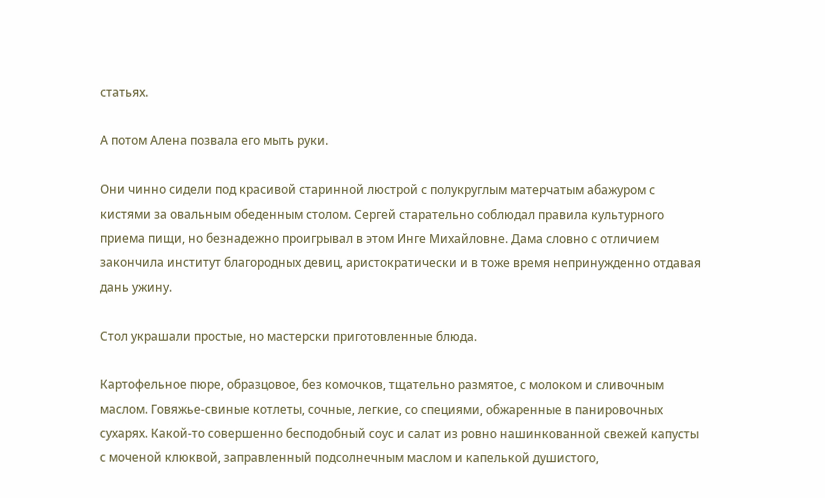статьях.

А потом Алена позвала его мыть руки.

Они чинно сидели под красивой старинной люстрой с полукруглым матерчатым абажуром с кистями за овальным обеденным столом. Сергей старательно соблюдал правила культурного приема пищи, но безнадежно проигрывал в этом Инге Михайловне. Дама словно с отличием закончила институт благородных девиц, аристократически и в тоже время непринужденно отдавая дань ужину.

Стол украшали простые, но мастерски приготовленные блюда.

Картофельное пюре, образцовое, без комочков, тщательно размятое, с молоком и сливочным маслом. Говяжье-свиные котлеты, сочные, легкие, со специями, обжаренные в панировочных сухарях. Какой-то совершенно бесподобный соус и салат из ровно нашинкованной свежей капусты с моченой клюквой, заправленный подсолнечным маслом и капелькой душистого,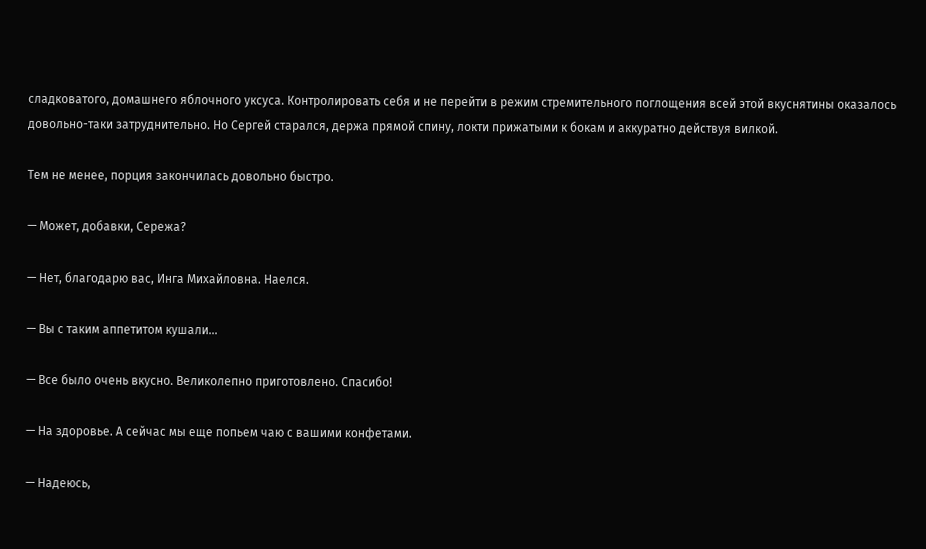сладковатого, домашнего яблочного уксуса. Контролировать себя и не перейти в режим стремительного поглощения всей этой вкуснятины оказалось довольно-таки затруднительно. Но Сергей старался, держа прямой спину, локти прижатыми к бокам и аккуратно действуя вилкой.

Тем не менее, порция закончилась довольно быстро.

— Может, добавки, Сережа?

— Нет, благодарю вас, Инга Михайловна. Наелся.

— Вы с таким аппетитом кушали…

— Все было очень вкусно. Великолепно приготовлено. Спасибо!

— На здоровье. А сейчас мы еще попьем чаю с вашими конфетами.

— Надеюсь,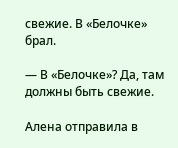свежие. В «Белочке» брал.

— В «Белочке»? Да, там должны быть свежие.

Алена отправила в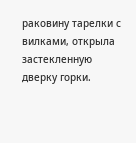раковину тарелки с вилками, открыла застекленную дверку горки.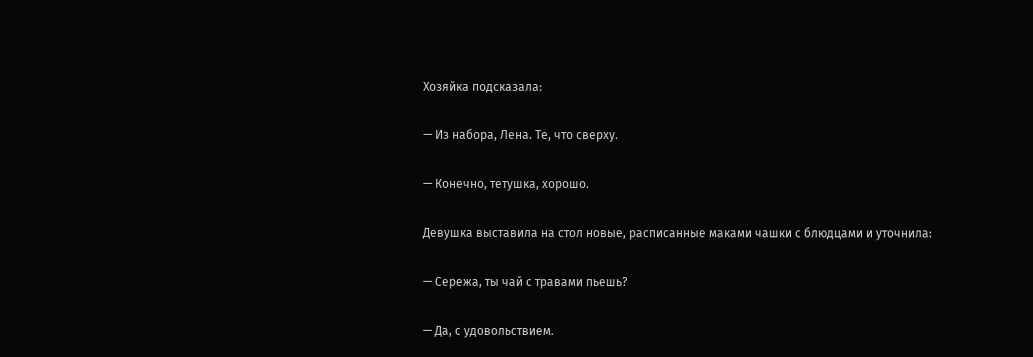Хозяйка подсказала:

— Из набора, Лена. Те, что сверху.

— Конечно, тетушка, хорошо.

Девушка выставила на стол новые, расписанные маками чашки с блюдцами и уточнила:

— Сережа, ты чай с травами пьешь?

— Да, с удовольствием.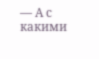— А с какими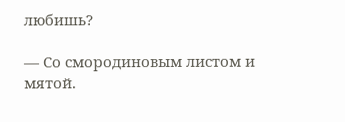любишь?

— Со смородиновым листом и мятой.